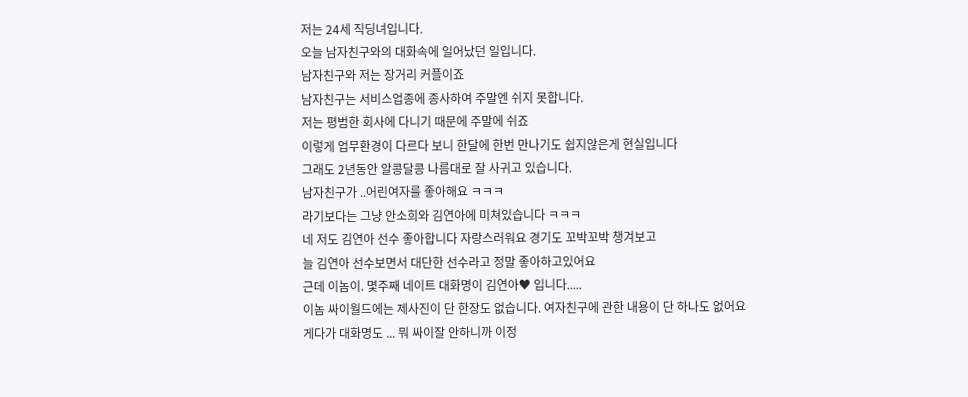저는 24세 직딩녀입니다.
오늘 남자친구와의 대화속에 일어났던 일입니다.
남자친구와 저는 장거리 커플이죠
남자친구는 서비스업종에 종사하여 주말엔 쉬지 못합니다.
저는 평범한 회사에 다니기 때문에 주말에 쉬죠
이렇게 업무환경이 다르다 보니 한달에 한번 만나기도 쉽지않은게 현실입니다
그래도 2년동안 알콩달콩 나름대로 잘 사귀고 있습니다.
남자친구가 ..어린여자를 좋아해요 ㅋㅋㅋ
라기보다는 그냥 안소희와 김연아에 미쳐있습니다 ㅋㅋㅋ
네 저도 김연아 선수 좋아합니다 자랑스러워요 경기도 꼬박꼬박 챙겨보고
늘 김연아 선수보면서 대단한 선수라고 정말 좋아하고있어요
근데 이놈이. 몇주째 네이트 대화명이 김연아♥ 입니다.....
이놈 싸이월드에는 제사진이 단 한장도 없습니다. 여자친구에 관한 내용이 단 하나도 없어요
게다가 대화명도 ... 뭐 싸이잘 안하니까 이정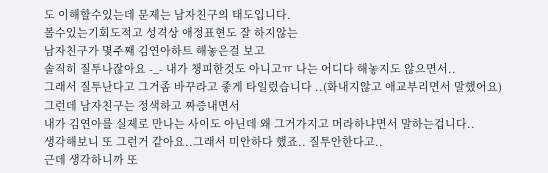도 이해할수있는데 문제는 남자친구의 태도입니다.
볼수있는기회도적고 성격상 애정표현도 잘 하지않는
남자친구가 몇주째 김연아하트 해놓은걸 보고
솔직히 질투나잖아요 -_- 내가 챙피한것도 아니고ㅠ 나는 어디다 해놓지도 않으면서..
그래서 질투난다고 그거좀 바꾸라고 좋게 타일렀습니다 ..(화내지않고 애교부리면서 말했어요)
그런데 남자친구는 정색하고 짜증내면서
내가 김연아를 실제로 만나는 사이도 아닌데 왜 그거가지고 머라하냐면서 말하는겁니다..
생각해보니 또 그런거 같아요..그래서 미안하다 했죠.. 질투안한다고..
근데 생각하니까 또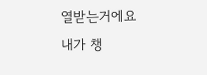열받는거에요
내가 챙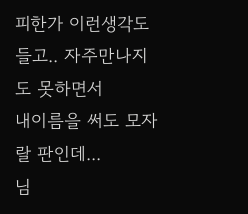피한가 이런생각도 들고.. 자주만나지도 못하면서
내이름을 써도 모자랄 판인데...
님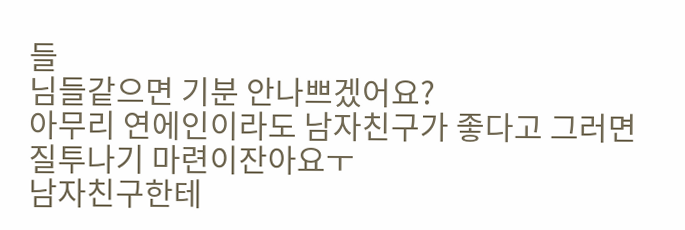들
님들같으면 기분 안나쁘겠어요?
아무리 연에인이라도 남자친구가 좋다고 그러면 질투나기 마련이잔아요ㅜ
남자친구한테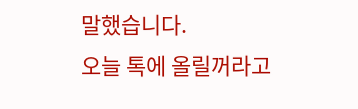말했습니다.
오늘 톡에 올릴꺼라고